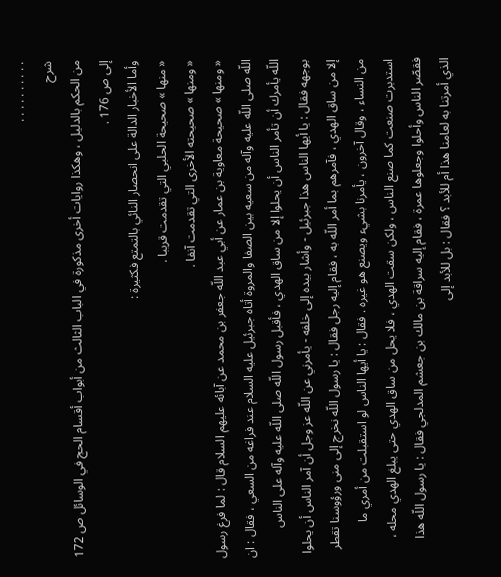. . . . . . . . . .
شرح
من الحكم بالدليل ، وهكذا روايات أخرى مذكورة في الباب الثالث من أبواب أقسام الحج في الوسائل ص 172 إلى ص 176 .
وأما الأخبار الدالة على انحصار النائي بالتمتع فكثيرة :
« منها » صحيحة الحلبي التي تقدمت قريبا .
« ومنها » صحيحته الأخرى التي تقدمت آنفا .
« ومنها » صحيحة معاوية بن عمار عن أبي عبد اللّه جعفر بن محمد عن آبائه عليهم السلام قال : لما فرغ رسول اللّه صلى اللّه عليه وآله من سعيه بين الصفا والمروة أتاه جبرئيل عليه السلام عند فراغه من السعي ، فقال : ان اللّه يأمرك أن تأمر الناس أن يحلوا إلا من ساق الهدي ، فأقبل رسول اللّه صلى اللّه عليه وآله على الناس بوجهه فقال : يا أيها الناس هذا جبرئيل - وأشار بيده إلى خلفه - يأمرني عن اللّه عز وجل أن آمر الناس أن يحلوا إلا من ساق الهدي ، فآمرهم بما أمر اللّه به ، فقام إليه رجل فقال : يا رسول اللّه نخرج إلى منى ورؤوسنا تقطر من النساء ، وقال آخرون ، يأمرنا بشيء ويصنع هو غيره . فقال : يا أيها الناس لو استقبلت من أمري ما استدبرت صنعت كما صنع الناس ، ولكن سقت الهدي ، فلا يحل من ساق الهدي حتى يبلغ الهدي محله ، فقصّر الناس وأحلوا وجعلوها عمرة ، فقام إليه سراقة بن مالك بن جعشم المدلجي فقال : يا رسول اللّه هذا الذي أمرتنا به لعامنا هذا أم للأبد ؟ فقال : بل للأبد إلى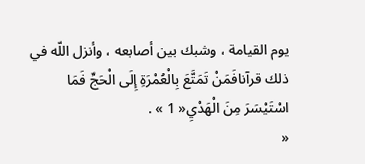يوم القيامة ، وشبك بين أصابعه ، وأنزل اللّه في ذلك قرآنافَمَنْ تَمَتَّعَ بِالْعُمْرَةِ إِلَى الْحَجِّ فَمَا اسْتَيْسَرَ مِنَ الْهَدْيِ« 1 » .
«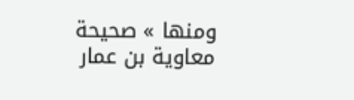ومنها » صحيحة معاوية بن عمار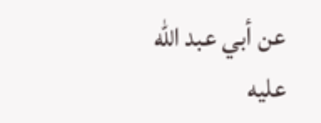عن أبي عبد اللّه عليه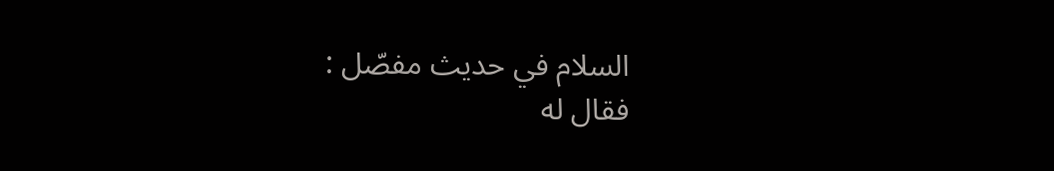السلام في حديث مفصّل :
فقال له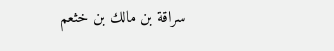سراقة بن مالك بن خثعم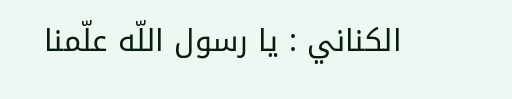الكناني : يا رسول اللّه علّمنا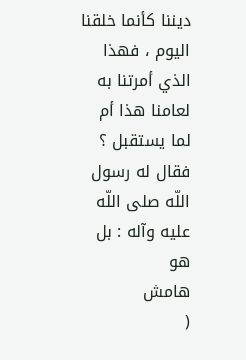ديننا كأنما خلقنا اليوم ، فهذا الذي أمرتنا به لعامنا هذا أم لما يستقبل ؟ فقال له رسول اللّه صلى اللّه عليه وآله : بل هو
هامش
(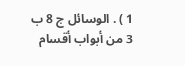1 ) . الوسائل ج 8 ب 3 من أبواب أقسام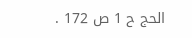الحج ح 1 ص 172 .